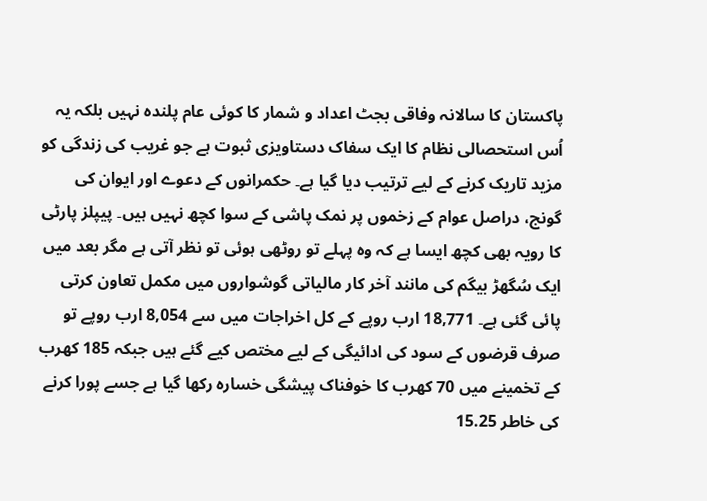پاکستان کا سالانہ وفاقی بجٹ اعداد و شمار کا کوئی عام پلندہ نہیں بلکہ یہ اُس استحصالی نظام کا ایک سفاک دستاویزی ثبوت ہے جو غریب کی زندگی کو مزید تاریک کرنے کے لیے ترتیب دیا گیا ہے۔ حکمرانوں کے دعوے اور ایوان کی گونج، دراصل عوام کے زخموں پر نمک پاشی کے سوا کچھ نہیں ہیں۔ پیپلز پارٹی کا رویہ بھی کچھ ایسا ہے کہ وہ پہلے تو روٹھی ہوئی تو نظر آتی ہے مگر بعد میں ایک سُگھڑ بیگم کی مانند آخر کار مالیاتی گوشواروں میں مکمل تعاون کرتی پائی گئی ہے۔ 18,771 ارب روپے کے کل اخراجات میں سے 8,054 ارب روپے تو صرف قرضوں کے سود کی ادائیگی کے لیے مختص کیے گئے ہیں جبکہ 185 کھرب کے تخمینے میں 70 کھرب کا خوفناک پیشگی خسارہ رکھا گیا ہے جسے پورا کرنے کی خاطر 15.25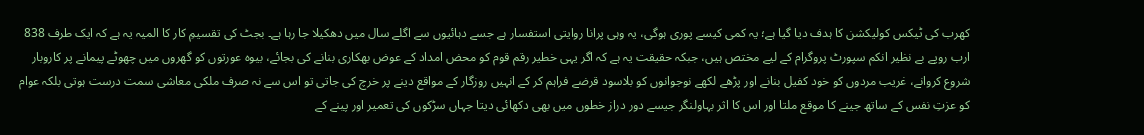کھرب کی ٹیکس کولیکشن کا ہدف دیا گیا ہے؛ یہ کمی کیسے پوری ہوگی، یہ وہی پرانا روایتی استفسار ہے جسے دہائیوں سے اگلے سال میں دھکیلا جا رہا ہے۔ بجٹ کی تقسیمِ کار کا المیہ یہ ہے کہ ایک طرف 838 ارب روپے بے نظیر انکم سپورٹ پروگرام کے لیے مختص ہیں، جبکہ حقیقت یہ ہے کہ اگر یہی خطیر رقم قوم کو محض امداد کے عوض بھکاری بنانے کی بجائے، بیوہ عورتوں کو گھروں میں چھوٹے پیمانے پر کاروبار شروع کروانے، غریب مردوں کو خود کفیل بنانے اور پڑھے لکھے نوجوانوں کو بلاسود قرضے فراہم کر کے انہیں روزگار کے مواقع دینے پر خرچ کی جاتی تو اس سے نہ صرف ملکی معاشی سمت درست ہوتی بلکہ عوام کو عزتِ نفس کے ساتھ جینے کا موقع ملتا اور اس کا اثر بہاولنگر جیسے دور دراز خطوں میں بھی دکھائی دیتا جہاں سڑکوں کی تعمیر اور پینے کے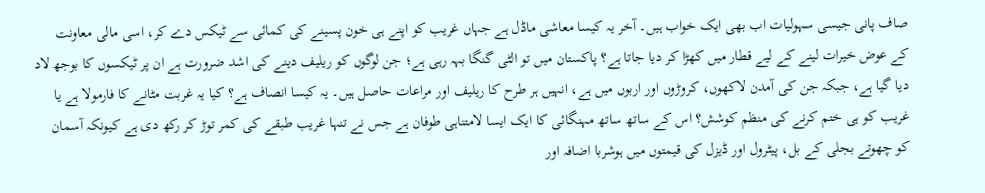صاف پانی جیسی سہولیات اب بھی ایک خواب ہیں۔ آخر یہ کیسا معاشی ماڈل ہے جہاں غریب کو اپنے ہی خون پسینے کی کمائی سے ٹیکس دے کر، اسی مالی معاونت کے عوض خیرات لینے کے لیے قطار میں کھڑا کر دیا جاتا ہے؟ پاکستان میں تو الٹی گنگا بہہ رہی ہے؛ جن لوگوں کو ریلیف دینے کی اشد ضرورت ہے ان پر ٹیکسوں کا بوجھ لاد دیا گیا ہے، جبکہ جن کی آمدن لاکھوں، کروڑوں اور اربوں میں ہے، انہیں ہر طرح کا ریلیف اور مراعات حاصل ہیں۔ یہ کیسا انصاف ہے؟ کیا یہ غربت مٹانے کا فارمولا ہے یا غریب کو ہی ختم کرنے کی منظم کوشش؟ اس کے ساتھ ساتھ مہنگائی کا ایک ایسا لامتناہی طوفان ہے جس نے تنہا غریب طبقے کی کمر توڑ کر رکھ دی ہے کیونکہ آسمان کو چھوتے بجلی کے بل، پیٹرول اور ڈیزل کی قیمتوں میں ہوشربا اضافہ اور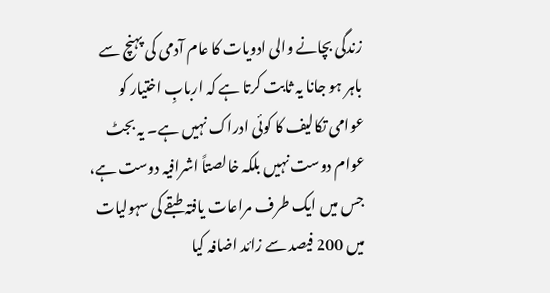زندگی بچانے والی ادویات کا عام آدمی کی پہنچ سے باہر ہو جانا یہ ثابت کرتا ہے کہ اربابِ اختیار کو عوامی تکالیف کا کوئی ادراک نہیں ہے۔ یہ بجٹ عوام دوست نہیں بلکہ خالصتاً اشرافیہ دوست ہے، جس میں ایک طرف مراعات یافتہ طبقے کی سہولیات میں 200 فیصد سے زائد اضافہ کیا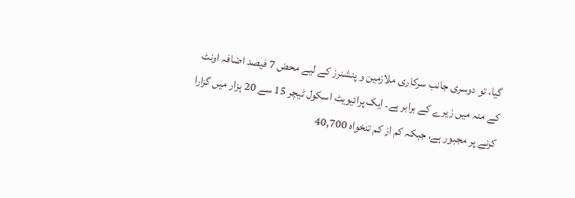گیا، تو دوسری جانب سرکاری ملازمین و پنشنرز کے لیے محض 7 فیصد اضافہ اونٹ کے منہ میں زیرے کے برابر ہے۔ ایک پرائیویٹ اسکول ٹیچر 15 سے 20 ہزار میں گزارا کرنے پر مجبور ہے، جبکہ کم از کم تنخواہ 40,700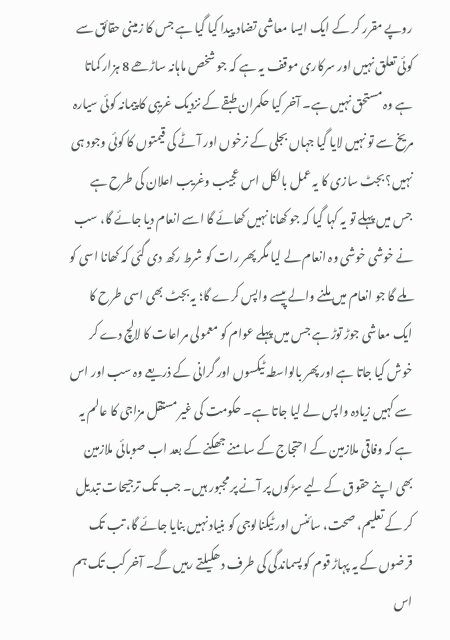روپے مقرر کر کے ایک ایسا معاشی تضاد پیدا کیا گیا ہے جس کا زمینی حقائق سے کوئی تعلق نہیں اور سرکاری موقف یہ ہے کہ جو شخص ماہانہ ساڑھے 8 ہزار کماتا ہے وہ مستحق نہیں ہے۔ آخر کیا حکمران طبقے کے نزدیک غریبی کا پیمانہ کوئی سیارہ مریخ سے تو نہیں لایا گیا جہاں بجلی کے نرخوں اور آٹے کی قیمتوں کا کوئی وجود ہی نہیں؟ بجٹ سازی کا یہ عمل بالکل اس عجیب وغریب اعلان کی طرح ہے جس میں پہلے تو یہ کہا گیا کہ جو کھانا نہیں کھائے گا اسے انعام دیا جائے گا، سب نے خوشی خوشی وہ انعام لے لیا مگر پھر رات کو شرط رکھ دی گئی کہ کھانا اسی کو ملے گا جو انعام میں ملنے والے پیسے واپس کرے گا؛ یہ بجٹ بھی اسی طرح کا ایک معاشی جوڑ توڑ ہے جس میں پہلے عوام کو معمولی مراعات کا لالچ دے کر خوش کیا جاتا ہے اور پھر بالواسطہ ٹیکسوں اور گرانی کے ذریعے وہ سب اور اس سے کہیں زیادہ واپس لے لیا جاتا ہے۔ حکومت کی غیر مستقل مزاجی کا عالم یہ ہے کہ وفاقی ملازمین کے احتجاج کے سامنے جھکنے کے بعد اب صوبائی ملازمین بھی اپنے حقوق کے لیے سڑکوں پر آنے پر مجبور ہیں۔ جب تک ترجیحات تبدیل کر کے تعلیم، صحت، سائنس اور ٹیکنالوجی کو بنیاد نہیں بنایا جائے گا، تب تک قرضوں کے یہ پہاڑ قوم کو پسماندگی کی طرف دھکیلتے رہیں گے۔ آخر کب تک ہم اس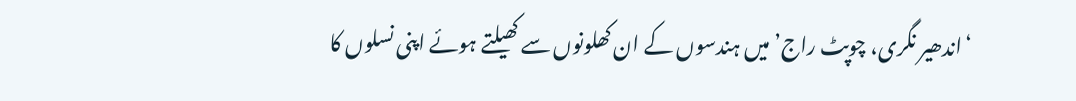‘اندھیر نگری، چوپٹ راج’ میں ہندسوں کے ان کھلونوں سے کھیلتے ہوئے اپنی نسلوں کا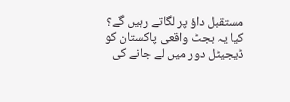مستقبل داؤ پر لگاتے رہیں گے؟ کیا یہ بجٹ واقعی پاکستان کو ڈیجیٹل دور میں لے جانے کی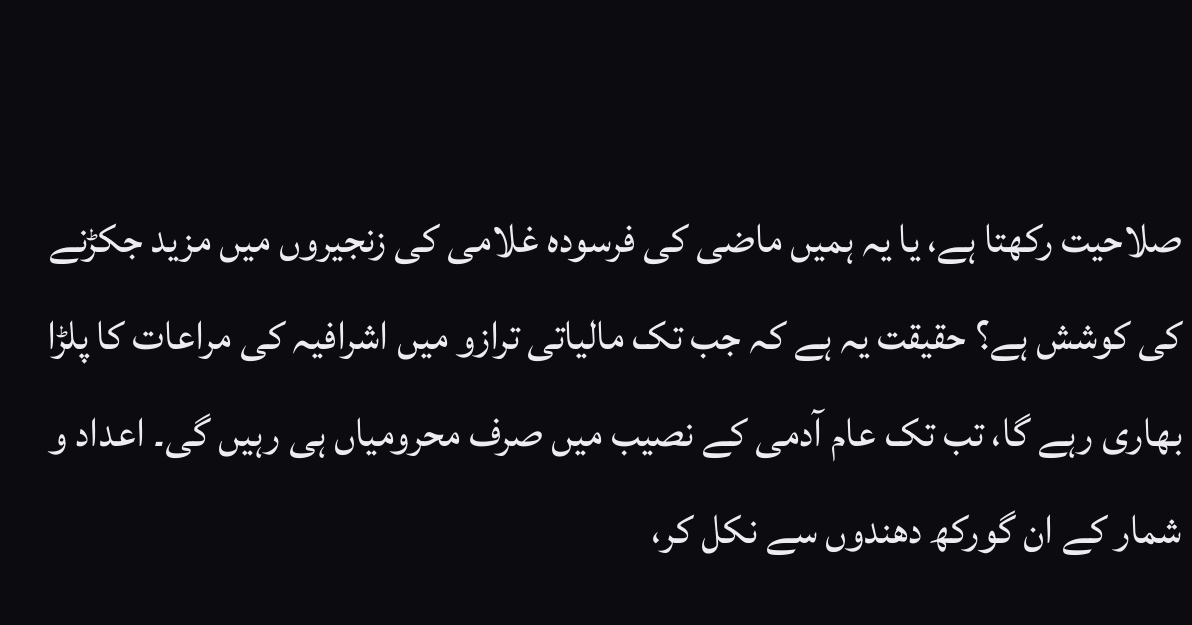صلاحیت رکھتا ہے، یا یہ ہمیں ماضی کی فرسودہ غلامی کی زنجیروں میں مزید جکڑنے کی کوشش ہے؟ حقیقت یہ ہے کہ جب تک مالیاتی ترازو میں اشرافیہ کی مراعات کا پلڑا بھاری رہے گا، تب تک عام آدمی کے نصیب میں صرف محرومیاں ہی رہیں گی۔ اعداد و شمار کے ان گورکھ دھندوں سے نکل کر،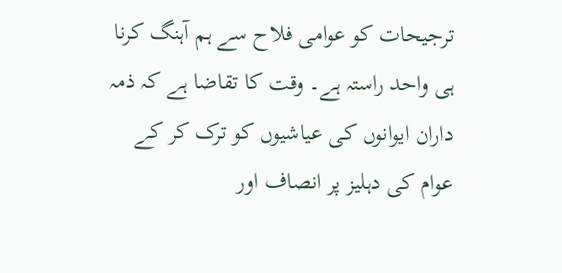ترجیحات کو عوامی فلاح سے ہم آہنگ کرنا ہی واحد راستہ ہے۔ وقت کا تقاضا ہے کہ ذمہ داران ایوانوں کی عیاشیوں کو ترک کر کے عوام کی دہلیز پر انصاف اور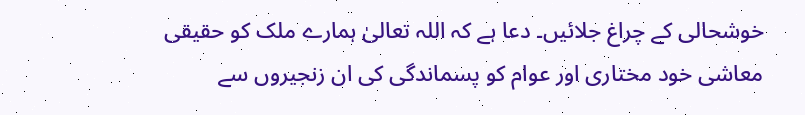خوشحالی کے چراغ جلائیں۔ دعا ہے کہ اللہ تعالیٰ ہمارے ملک کو حقیقی معاشی خود مختاری اور عوام کو پسماندگی کی ان زنجیروں سے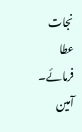نجات عطا فرمائے۔ آمین